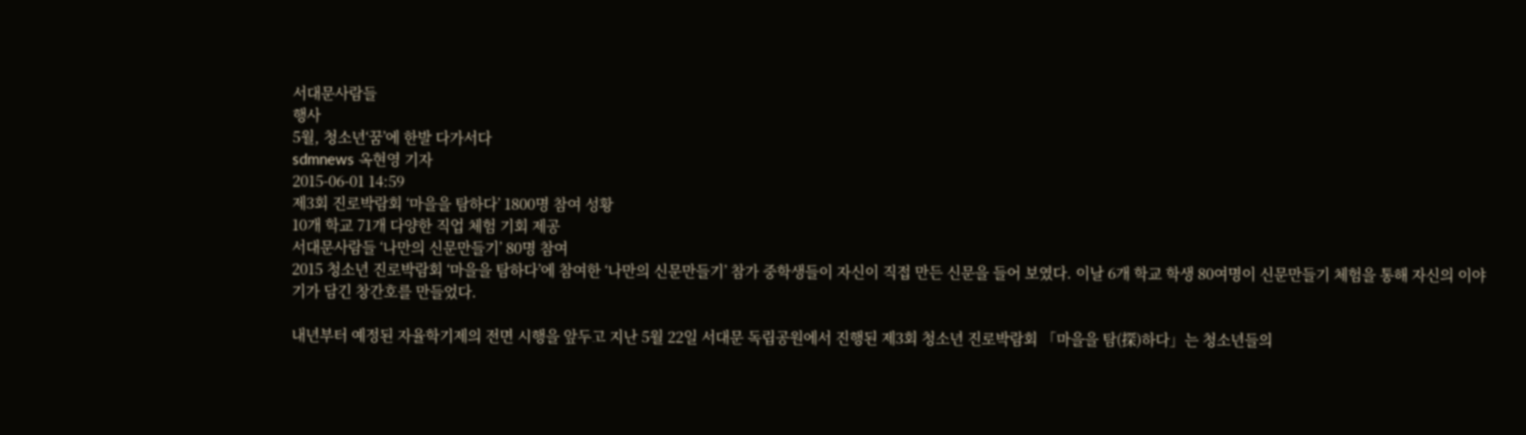서대문사람들
행사
5월, 청소년‘꿈’에 한발 다가서다
sdmnews 옥현영 기자
2015-06-01 14:59
제3회 진로박람회 ‘마을을 탐하다’ 1800명 참여 성황
10개 학교 71개 다양한 직업 체험 기회 제공
서대문사람들 ‘나만의 신문만들기’ 80명 참여
2015 청소년 진로박람회 ‘마을을 탐하다’에 참여한 ‘나만의 신문만들기’ 참가 중학생들이 자신이 직접 만든 신문을 들어 보였다. 이날 6개 학교 학생 80여명이 신문만들기 체험을 통해 자신의 이야기가 담긴 창간호를 만들었다.

내년부터 예정된 자율학기제의 전면 시행을 앞두고 지난 5월 22일 서대문 독립공원에서 진행된 제3회 청소년 진로박람회 「마을을 탐(探)하다」는 청소년들의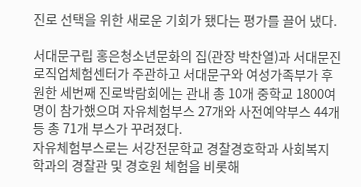진로 선택을 위한 새로운 기회가 됐다는 평가를 끌어 냈다.

서대문구립 홍은청소년문화의 집(관장 박찬열)과 서대문진로직업체험센터가 주관하고 서대문구와 여성가족부가 후원한 세번째 진로박람회에는 관내 총 10개 중학교 1800여명이 참가했으며 자유체험부스 27개와 사전예약부스 44개 등 총 71개 부스가 꾸려졌다.
자유체험부스로는 서강전문학교 경찰경호학과 사회복지학과의 경찰관 및 경호원 체험을 비롯해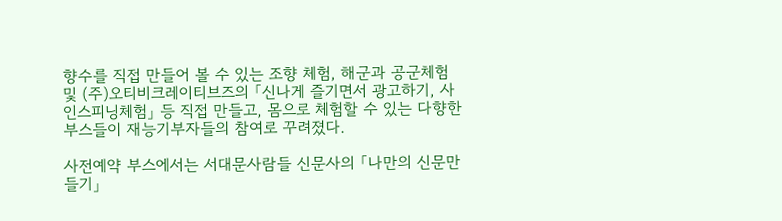향수를 직접 만들어 볼 수 있는 조향 체험, 해군과 공군체험 및 (주)오티비크레이티브즈의 「신나게 즐기면서 광고하기, 사인스피닝체험」 등 직접 만들고, 몸으로 체험할 수 있는 다향한 부스들이 재능기부자들의 참여로 꾸려졌다.

사전예약 부스에서는 서대문사람들 신문사의 「나만의 신문만들기」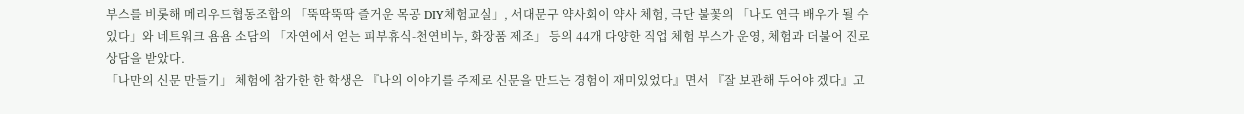부스를 비롯해 메리우드협동조합의 「뚝딱뚝딱 즐거운 목공 DIY체험교실」, 서대문구 약사회이 약사 체험, 극단 불꽃의 「나도 연극 배우가 될 수 있다」와 네트워크 욤욤 소담의 「자연에서 얻는 피부휴식-천연비누, 화장품 제조」 등의 44개 다양한 직업 체험 부스가 운영, 체험과 더불어 진로 상담을 받았다.
「나만의 신문 만들기」 체험에 참가한 한 학생은 『나의 이야기를 주제로 신문을 만드는 경험이 재미있었다』면서 『잘 보관해 두어야 겠다』고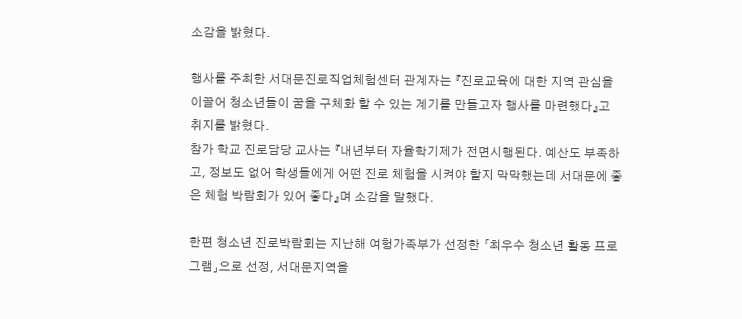소감을 밝혔다.

행사를 주최한 서대문진로직업체험센터 관계자는 『진로교육에 대한 지역 관심을 이끌어 청소년들이 꿈을 구체화 할 수 있는 계기를 만들고자 행사를 마련했다』고 취지를 밝혔다.
참가 학교 진로담당 교사는 『내년부터 자율학기제가 전면시행된다. 예산도 부족하고, 정보도 없어 학생들에게 어떤 진로 체험을 시켜야 할지 막막했는데 서대문에 좋은 체험 박람회가 있어 좋다』며 소감을 말했다.

한편 청소년 진로박람회는 지난해 여헝가족부가 선정한 「최우수 청소년 활동 프로그램」으로 선정, 서대문지역을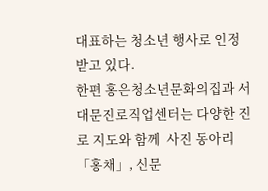대표하는 청소년 행사로 인정받고 있다.
한편 홍은청소년문화의집과 서대문진로직업센터는 다양한 진로 지도와 함께  사진 동아리 「홍채」, 신문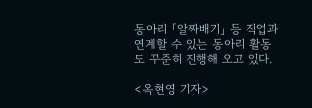동아리 「알짜배기」 등 직업과 연계할 수 있는 동아리 활동도 꾸준히 진행해 오고 있다.

<옥현영 기자>